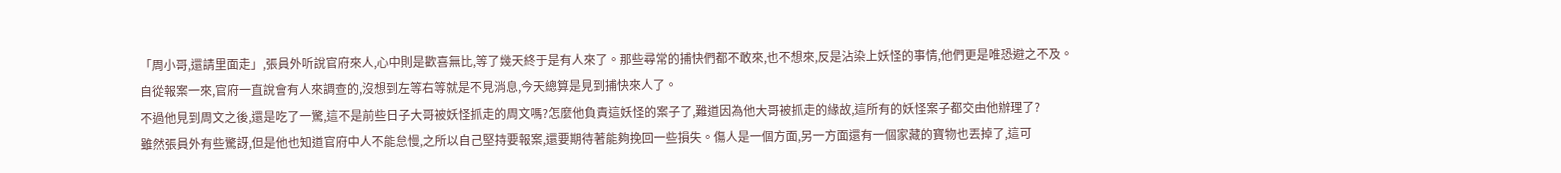「周小哥,還請里面走」,張員外听說官府來人,心中則是歡喜無比,等了幾天終于是有人來了。那些尋常的捕快們都不敢來,也不想來,反是沾染上妖怪的事情,他們更是唯恐避之不及。
自從報案一來,官府一直說會有人來調查的,沒想到左等右等就是不見消息,今天總算是見到捕快來人了。
不過他見到周文之後,還是吃了一驚,這不是前些日子大哥被妖怪抓走的周文嗎?怎麼他負責這妖怪的案子了,難道因為他大哥被抓走的緣故,這所有的妖怪案子都交由他辦理了?
雖然張員外有些驚訝,但是他也知道官府中人不能怠慢,之所以自己堅持要報案,還要期待著能夠挽回一些損失。傷人是一個方面,另一方面還有一個家藏的寶物也丟掉了,這可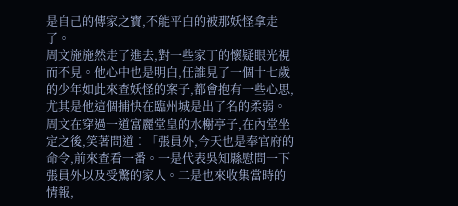是自己的傳家之寶,不能平白的被那妖怪拿走了。
周文施施然走了進去,對一些家丁的懷疑眼光視而不見。他心中也是明白,任誰見了一個十七歲的少年如此來查妖怪的案子,都會抱有一些心思,尤其是他這個捕快在臨州城是出了名的柔弱。
周文在穿過一道富麗堂皇的水榭亭子,在內堂坐定之後,笑著問道︰「張員外,今天也是奉官府的命令,前來查看一番。一是代表吳知縣慰問一下張員外以及受驚的家人。二是也來收集當時的情報,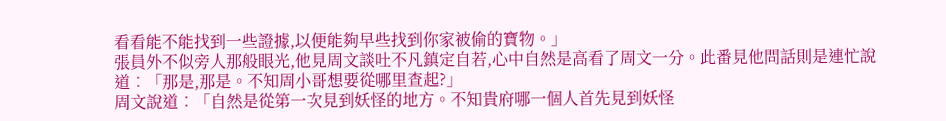看看能不能找到一些證據,以便能夠早些找到你家被偷的寶物。」
張員外不似旁人那般眼光,他見周文談吐不凡鎮定自若,心中自然是高看了周文一分。此番見他問話則是連忙說道︰「那是,那是。不知周小哥想要從哪里查起?」
周文說道︰「自然是從第一次見到妖怪的地方。不知貴府哪一個人首先見到妖怪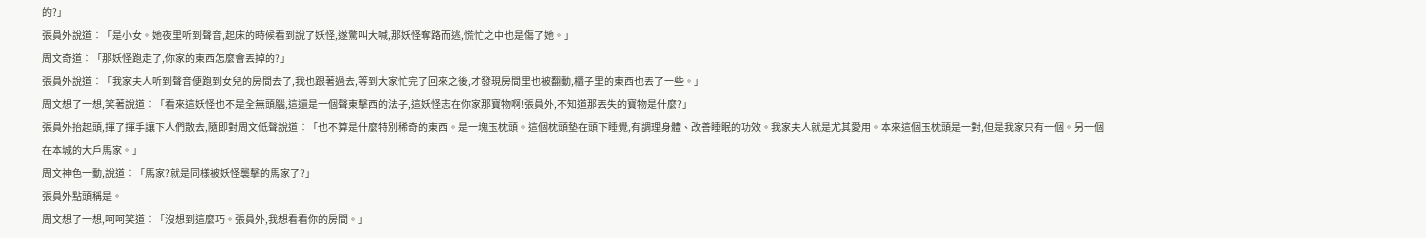的?」
張員外說道︰「是小女。她夜里听到聲音,起床的時候看到說了妖怪,遂驚叫大喊,那妖怪奪路而逃,慌忙之中也是傷了她。」
周文奇道︰「那妖怪跑走了,你家的東西怎麼會丟掉的?」
張員外說道︰「我家夫人听到聲音便跑到女兒的房間去了,我也跟著過去,等到大家忙完了回來之後,才發現房間里也被翻動,櫃子里的東西也丟了一些。」
周文想了一想,笑著說道︰「看來這妖怪也不是全無頭腦,這還是一個聲東擊西的法子,這妖怪志在你家那寶物啊!張員外,不知道那丟失的寶物是什麼?」
張員外抬起頭,揮了揮手讓下人們散去,隨即對周文低聲說道︰「也不算是什麼特別稀奇的東西。是一塊玉枕頭。這個枕頭墊在頭下睡覺,有調理身體、改善睡眠的功效。我家夫人就是尤其愛用。本來這個玉枕頭是一對,但是我家只有一個。另一個在本城的大戶馬家。」
周文神色一動,說道︰「馬家?就是同樣被妖怪襲擊的馬家了?」
張員外點頭稱是。
周文想了一想,呵呵笑道︰「沒想到這麼巧。張員外,我想看看你的房間。」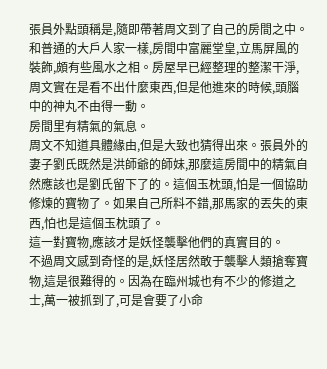張員外點頭稱是,隨即帶著周文到了自己的房間之中。
和普通的大戶人家一樣,房間中富麗堂皇,立馬屏風的裝飾,頗有些風水之相。房屋早已經整理的整潔干淨,周文實在是看不出什麼東西,但是他進來的時候,頭腦中的神丸不由得一動。
房間里有精氣的氣息。
周文不知道具體緣由,但是大致也猜得出來。張員外的妻子劉氏既然是洪師爺的師妹,那麼這房間中的精氣自然應該也是劉氏留下了的。這個玉枕頭,怕是一個協助修煉的寶物了。如果自己所料不錯,那馬家的丟失的東西,怕也是這個玉枕頭了。
這一對寶物,應該才是妖怪襲擊他們的真實目的。
不過周文感到奇怪的是,妖怪居然敢于襲擊人類搶奪寶物,這是很難得的。因為在臨州城也有不少的修道之士,萬一被抓到了,可是會要了小命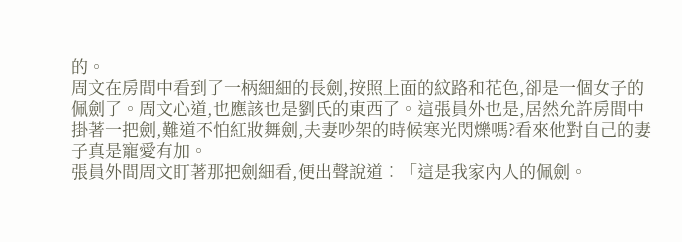的。
周文在房間中看到了一柄細細的長劍,按照上面的紋路和花色,卻是一個女子的佩劍了。周文心道,也應該也是劉氏的東西了。這張員外也是,居然允許房間中掛著一把劍,難道不怕紅妝舞劍,夫妻吵架的時候寒光閃爍嗎?看來他對自己的妻子真是寵愛有加。
張員外間周文盯著那把劍細看,便出聲說道︰「這是我家內人的佩劍。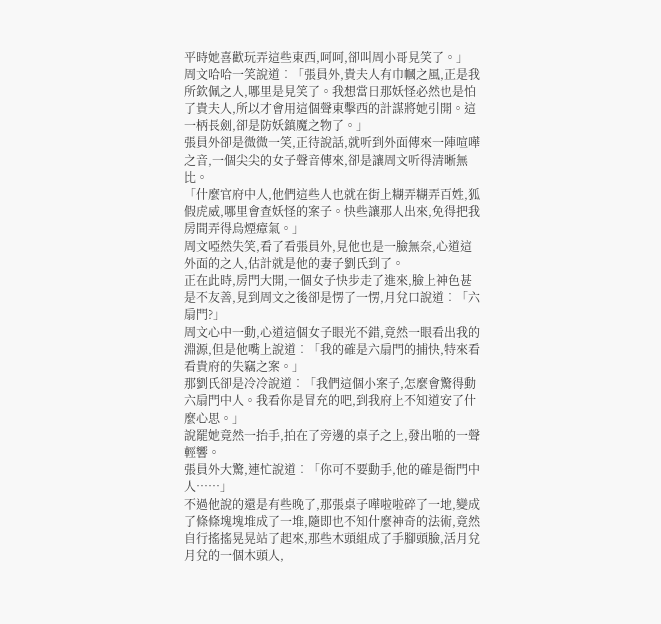平時她喜歡玩弄這些東西,呵呵,卻叫周小哥見笑了。」
周文哈哈一笑說道︰「張員外,貴夫人有巾幗之風,正是我所欽佩之人,哪里是見笑了。我想當日那妖怪必然也是怕了貴夫人,所以才會用這個聲東擊西的計謀將她引開。這一柄長劍,卻是防妖鎮魔之物了。」
張員外卻是微微一笑,正待說話,就听到外面傳來一陣喧嘩之音,一個尖尖的女子聲音傳來,卻是讓周文听得清晰無比。
「什麼官府中人,他們這些人也就在街上糊弄糊弄百姓,狐假虎威,哪里會查妖怪的案子。快些讓那人出來,免得把我房間弄得烏煙瘴氣。」
周文啞然失笑,看了看張員外,見他也是一臉無奈,心道這外面的之人,估計就是他的妻子劉氏到了。
正在此時,房門大開,一個女子快步走了進來,臉上神色甚是不友善,見到周文之後卻是愣了一愣,月兌口說道︰「六扇門?」
周文心中一動,心道這個女子眼光不錯,竟然一眼看出我的淵源,但是他嘴上說道︰「我的確是六扇門的捕快,特來看看貴府的失竊之案。」
那劉氏卻是冷冷說道︰「我們這個小案子,怎麼會驚得動六扇門中人。我看你是冒充的吧,到我府上不知道安了什麼心思。」
說罷她竟然一抬手,拍在了旁邊的桌子之上,發出啪的一聲輕響。
張員外大驚,連忙說道︰「你可不要動手,他的確是衙門中人……」
不過他說的還是有些晚了,那張桌子嘩啦啦碎了一地,變成了條條塊塊堆成了一堆,隨即也不知什麼神奇的法術,竟然自行搖搖晃晃站了起來,那些木頭組成了手腳頭臉,活月兌月兌的一個木頭人,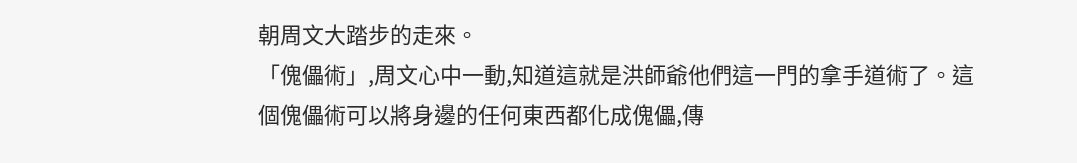朝周文大踏步的走來。
「傀儡術」,周文心中一動,知道這就是洪師爺他們這一門的拿手道術了。這個傀儡術可以將身邊的任何東西都化成傀儡,傳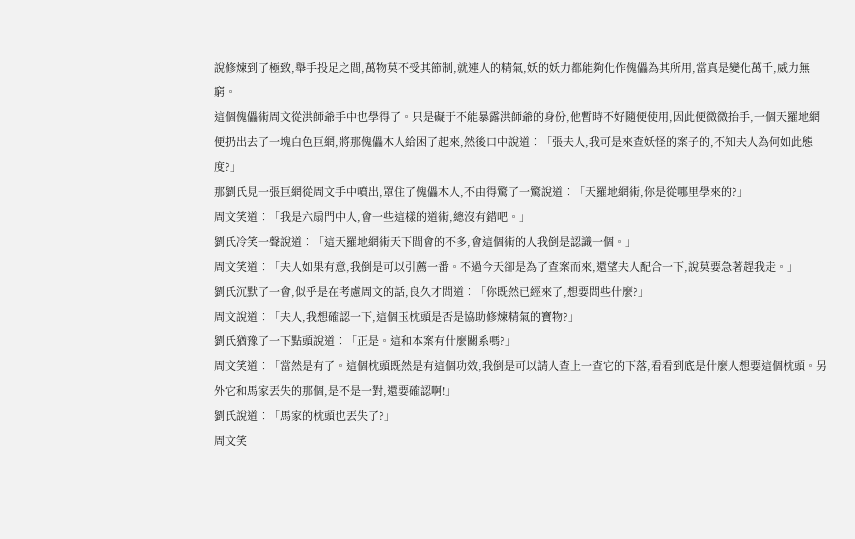說修煉到了極致,舉手投足之間,萬物莫不受其節制,就連人的精氣,妖的妖力都能夠化作傀儡為其所用,當真是變化萬千,威力無窮。
這個傀儡術周文從洪師爺手中也學得了。只是礙于不能暴露洪師爺的身份,他暫時不好隨便使用,因此便微微抬手,一個天羅地網便扔出去了一塊白色巨網,將那傀儡木人給困了起來,然後口中說道︰「張夫人,我可是來查妖怪的案子的,不知夫人為何如此態度?」
那劉氏見一張巨網從周文手中噴出,罩住了傀儡木人,不由得驚了一驚說道︰「天羅地網術,你是從哪里學來的?」
周文笑道︰「我是六扇門中人,會一些這樣的道術,總沒有錯吧。」
劉氏冷笑一聲說道︰「這天羅地網術天下間會的不多,會這個術的人我倒是認識一個。」
周文笑道︰「夫人如果有意,我倒是可以引薦一番。不過今天卻是為了查案而來,還望夫人配合一下,說莫要急著趕我走。」
劉氏沉默了一會,似乎是在考慮周文的話,良久才問道︰「你既然已經來了,想要問些什麼?」
周文說道︰「夫人,我想確認一下,這個玉枕頭是否是協助修煉精氣的寶物?」
劉氏猶豫了一下點頭說道︰「正是。這和本案有什麼關系嗎?」
周文笑道︰「當然是有了。這個枕頭既然是有這個功效,我倒是可以請人查上一查它的下落,看看到底是什麼人想要這個枕頭。另外它和馬家丟失的那個,是不是一對,還要確認啊!」
劉氏說道︰「馬家的枕頭也丟失了?」
周文笑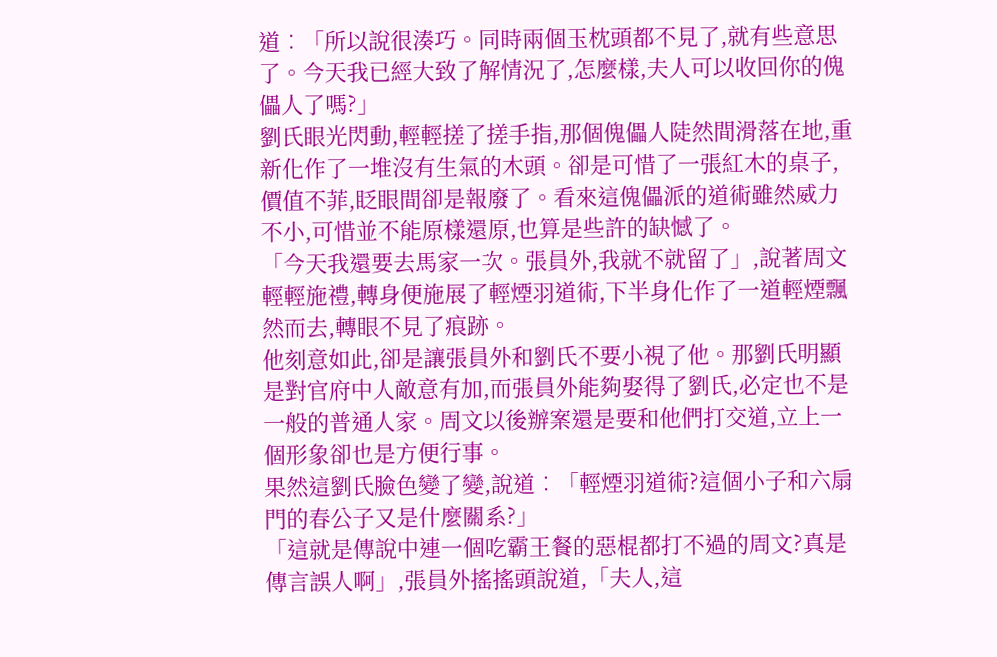道︰「所以說很湊巧。同時兩個玉枕頭都不見了,就有些意思了。今天我已經大致了解情況了,怎麼樣,夫人可以收回你的傀儡人了嗎?」
劉氏眼光閃動,輕輕搓了搓手指,那個傀儡人陡然間滑落在地,重新化作了一堆沒有生氣的木頭。卻是可惜了一張紅木的桌子,價值不菲,眨眼間卻是報廢了。看來這傀儡派的道術雖然威力不小,可惜並不能原樣還原,也算是些許的缺憾了。
「今天我還要去馬家一次。張員外,我就不就留了」,說著周文輕輕施禮,轉身便施展了輕煙羽道術,下半身化作了一道輕煙飄然而去,轉眼不見了痕跡。
他刻意如此,卻是讓張員外和劉氏不要小視了他。那劉氏明顯是對官府中人敵意有加,而張員外能夠娶得了劉氏,必定也不是一般的普通人家。周文以後辦案還是要和他們打交道,立上一個形象卻也是方便行事。
果然這劉氏臉色變了變,說道︰「輕煙羽道術?這個小子和六扇門的春公子又是什麼關系?」
「這就是傳說中連一個吃霸王餐的惡棍都打不過的周文?真是傳言誤人啊」,張員外搖搖頭說道,「夫人,這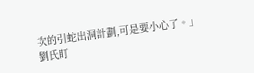次的引蛇出洞計劃,可是要小心了。」
劉氏盯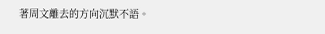著周文離去的方向沉默不語。